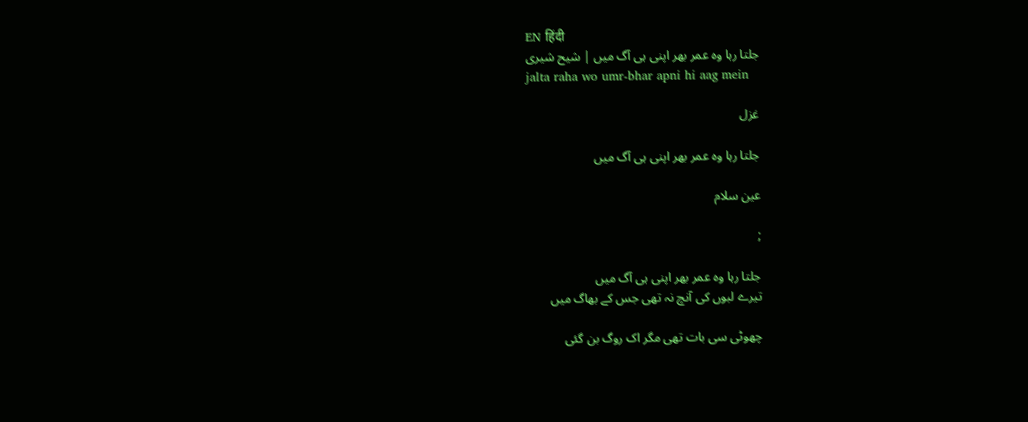EN हिंदी
جلتا رہا وہ عمر بھر اپنی ہی آگ میں | شیح شیری
jalta raha wo umr-bhar apni hi aag mein

غزل

جلتا رہا وہ عمر بھر اپنی ہی آگ میں

عین سلام

;

جلتا رہا وہ عمر بھر اپنی ہی آگ میں
تیرے لبوں کی آنچ نہ تھی جس کے بھاگ میں

چھوٹی سی بات تھی مگر اک روگ بن گئی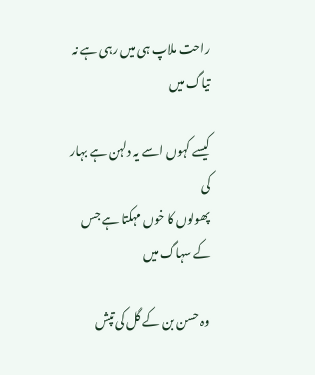راحت ملاپ ہی میں رہی ہے نہ تیاگ میں

کیسے کہوں اسے یہ دلہن ہے بہار کی
پھولوں کا خوں مہکتا ہے جس کے سہاگ میں

وہ حسن بن کے گل کی تپش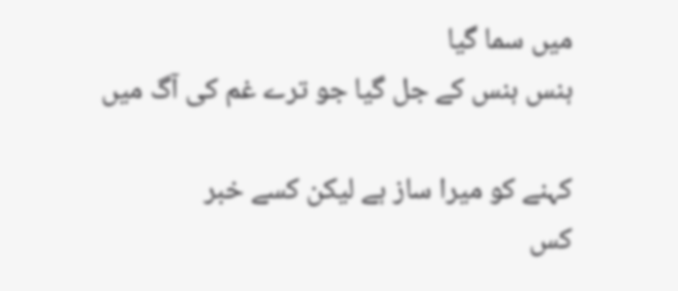میں سما گیا
ہنس ہنس کے جل گیا جو ترے غم کی آگ میں

کہنے کو میرا ساز ہے لیکن کسے خبر
کس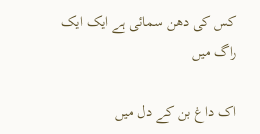کس کی دھن سمائی ہے ایک ایک راگ میں

اک داغ بن کے دل میں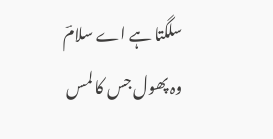سلگتا ہے اے سلامؔ
وہ پھول جس کا لمس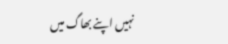نہیں اپنے بھاگ میں